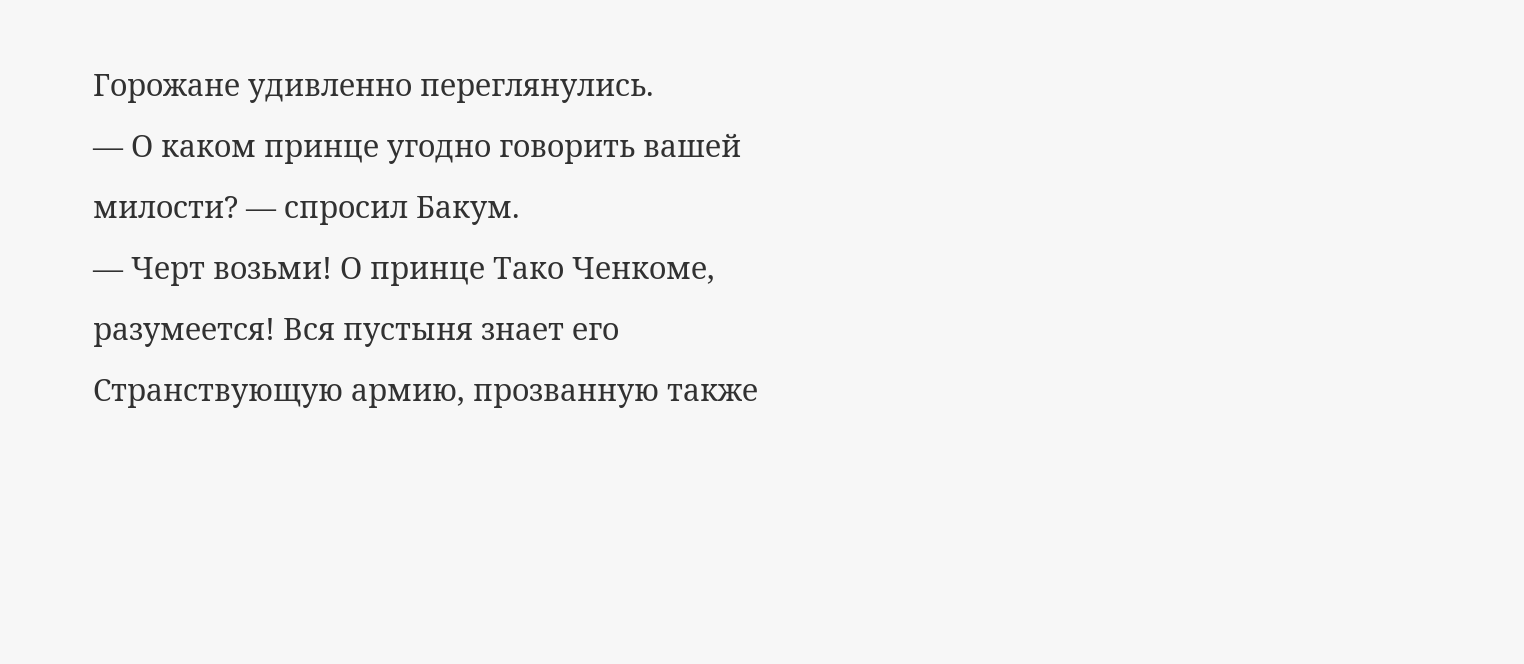Горожане удивленно переглянулись.
— О каком принце угодно говорить вашей милости? — спросил Бакум.
— Черт возьми! О принце Тако Ченкоме, разумеется! Вся пустыня знает его Странствующую армию, прозванную также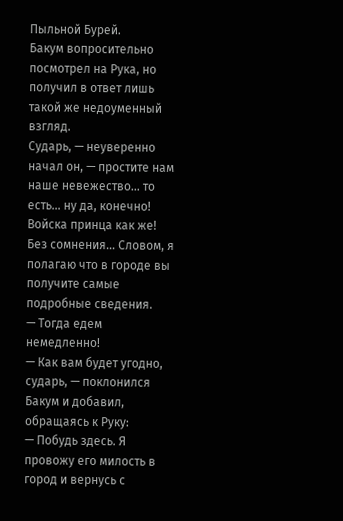Пыльной Бурей.
Бакум вопросительно посмотрел на Рука, но получил в ответ лишь такой же недоуменный взгляд.
Сударь, — неуверенно начал он, — простите нам наше невежество… то есть… ну да, конечно! Войска принца как же! Без сомнения… Словом, я полагаю что в городе вы получите самые подробные сведения.
— Тогда едем немедленно!
— Как вам будет угодно, сударь, — поклонился Бакум и добавил, обращаясь к Руку:
— Побудь здесь. Я провожу его милость в город и вернусь с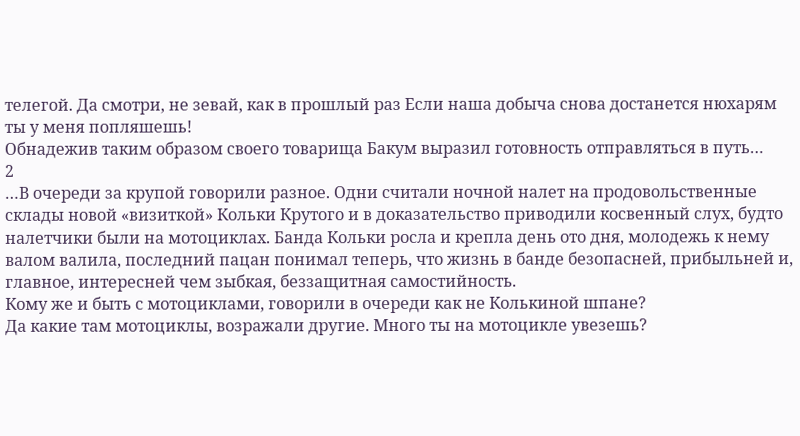телегой. Да смотри, не зевай, как в прошлый раз Если наша добыча снова достанется нюхарям ты у меня попляшешь!
Обнадежив таким образом своего товарища Бакум выразил готовность отправляться в путь…
2
…В очереди за крупой говорили разное. Одни считали ночной налет на продовольственные склады новой «визиткой» Кольки Крутого и в доказательство приводили косвенный слух, будто налетчики были на мотоциклах. Банда Кольки росла и крепла день ото дня, молодежь к нему валом валила, последний пацан понимал теперь, что жизнь в банде безопасней, прибыльней и, главное, интересней чем зыбкая, беззащитная самостийность.
Кому же и быть с мотоциклами, говорили в очереди как не Колькиной шпане?
Да какие там мотоциклы, возражали другие. Много ты на мотоцикле увезешь?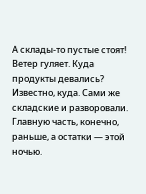А склады-то пустые стоят! Ветер гуляет. Куда продукты девались? Известно, куда. Сами же складские и разворовали. Главную часть, конечно, раньше, а остатки — этой ночью.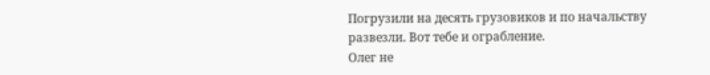Погрузили на десять грузовиков и по начальству развезли. Вот тебе и ограбление.
Олег не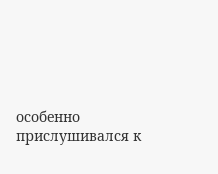особенно прислушивался к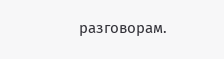разговорам.